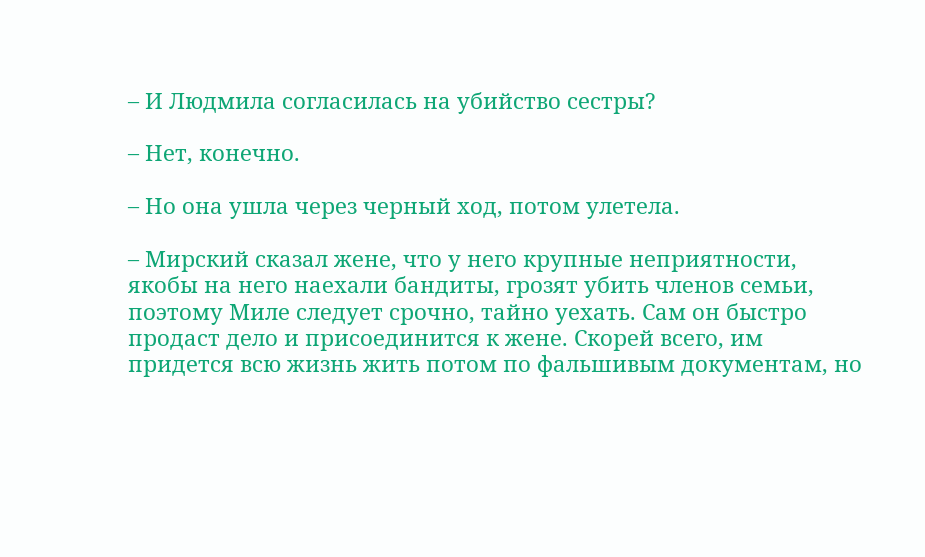– И Людмила согласилась на убийство сестры?

– Нет, конечно.

– Но она ушла через черный ход, потом улетела.

– Мирский сказал жене, что у него крупные неприятности, якобы на него наехали бандиты, грозят убить членов семьи, поэтому Миле следует срочно, тайно уехать. Сам он быстро продаст дело и присоединится к жене. Скорей всего, им придется всю жизнь жить потом по фальшивым документам, но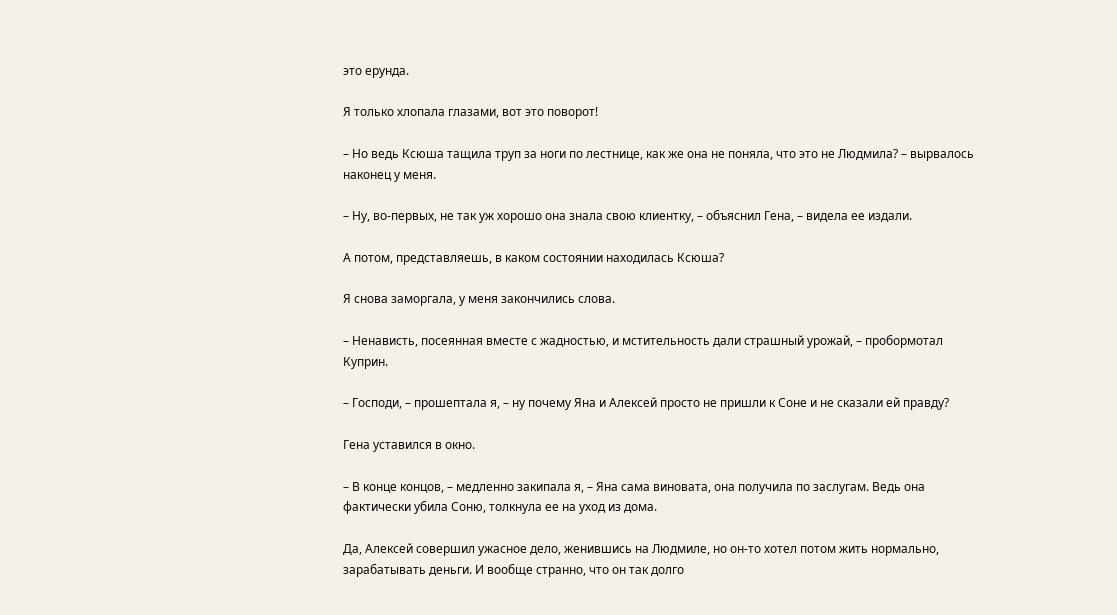это ерунда.

Я только хлопала глазами, вот это поворот!

– Но ведь Ксюша тащила труп за ноги по лестнице, как же она не поняла, что это не Людмила? – вырвалось наконец у меня.

– Ну, во-первых, не так уж хорошо она знала свою клиентку, – объяснил Гена, – видела ее издали.

А потом, представляешь, в каком состоянии находилась Ксюша?

Я снова заморгала, у меня закончились слова.

– Ненависть, посеянная вместе с жадностью, и мстительность дали страшный урожай, – пробормотал Куприн.

– Господи, – прошептала я, – ну почему Яна и Алексей просто не пришли к Соне и не сказали ей правду?

Гена уставился в окно.

– В конце концов, – медленно закипала я, – Яна сама виновата, она получила по заслугам. Ведь она фактически убила Соню, толкнула ее на уход из дома.

Да, Алексей совершил ужасное дело, женившись на Людмиле, но он-то хотел потом жить нормально, зарабатывать деньги. И вообще странно, что он так долго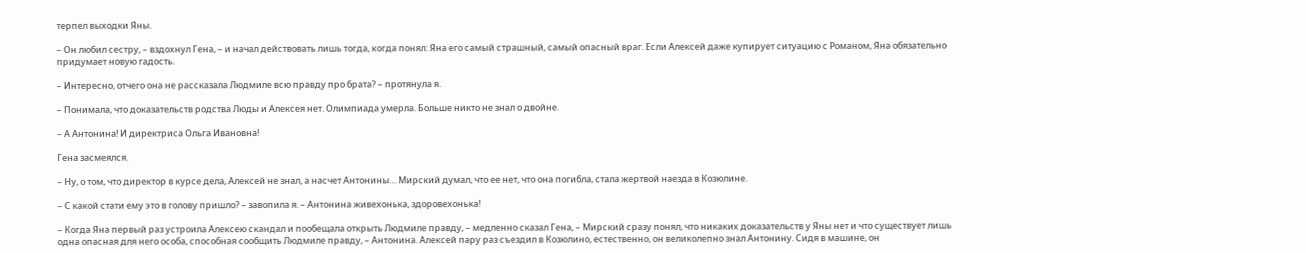терпел выходки Яны.

– Он любил сестру, – вздохнул Гена, – и начал действовать лишь тогда, когда понял: Яна его самый страшный, самый опасный враг. Если Алексей даже купирует ситуацию с Романом, Яна обязательно придумает новую гадость.

– Интересно, отчего она не рассказала Людмиле всю правду про брата? – протянула я.

– Понимала, что доказательств родства Люды и Алексея нет. Олимпиада умерла. Больше никто не знал о двойне.

– А Антонина! И директриса Ольга Ивановна!

Гена засмеялся.

– Ну, о том, что директор в курсе дела, Алексей не знал, а насчет Антонины… Мирский думал, что ее нет, что она погибла, стала жертвой наезда в Козюлине.

– С какой стати ему это в голову пришло? – завопила я. – Антонина живехонька, здоровехонька!

– Когда Яна первый раз устроила Алексею скандал и пообещала открыть Людмиле правду, – медленно сказал Гена, – Мирский сразу понял, что никаких доказательств у Яны нет и что существует лишь одна опасная для него особа, способная сообщить Людмиле правду, – Антонина. Алексей пару раз съездил в Козюлино, естественно, он великолепно знал Антонину. Сидя в машине, он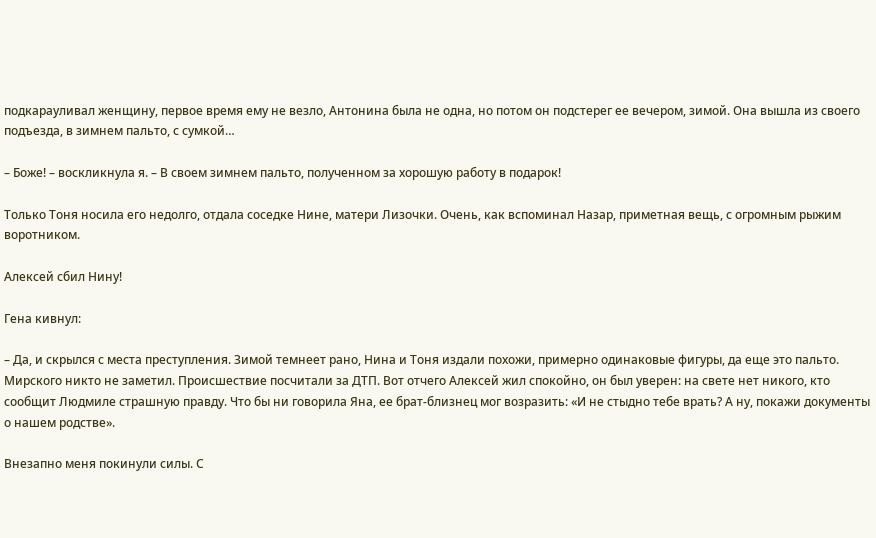подкарауливал женщину, первое время ему не везло, Антонина была не одна, но потом он подстерег ее вечером, зимой. Она вышла из своего подъезда, в зимнем пальто, с сумкой…

– Боже! – воскликнула я. – В своем зимнем пальто, полученном за хорошую работу в подарок!

Только Тоня носила его недолго, отдала соседке Нине, матери Лизочки. Очень, как вспоминал Назар, приметная вещь, с огромным рыжим воротником.

Алексей сбил Нину!

Гена кивнул:

– Да, и скрылся с места преступления. Зимой темнеет рано, Нина и Тоня издали похожи, примерно одинаковые фигуры, да еще это пальто. Мирского никто не заметил. Происшествие посчитали за ДТП. Вот отчего Алексей жил спокойно, он был уверен: на свете нет никого, кто сообщит Людмиле страшную правду. Что бы ни говорила Яна, ее брат-близнец мог возразить: «И не стыдно тебе врать? А ну, покажи документы о нашем родстве».

Внезапно меня покинули силы. С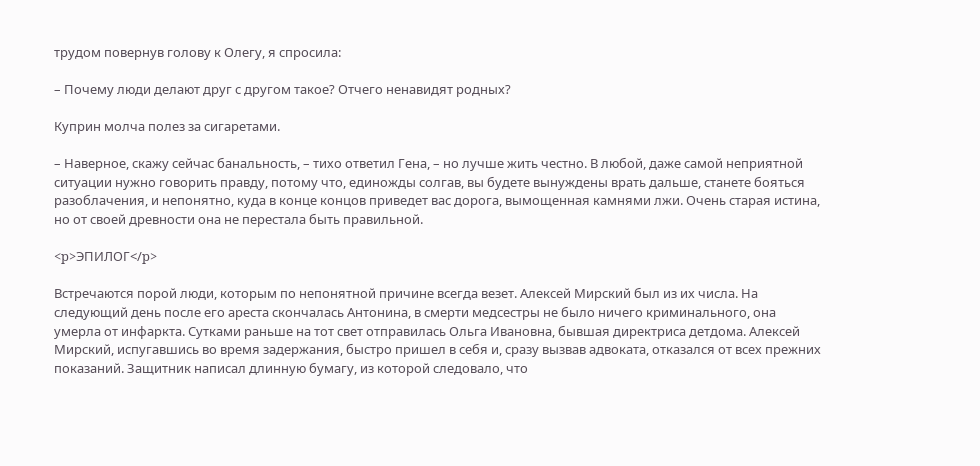трудом повернув голову к Олегу, я спросила:

– Почему люди делают друг с другом такое? Отчего ненавидят родных?

Куприн молча полез за сигаретами.

– Наверное, скажу сейчас банальность, – тихо ответил Гена, – но лучше жить честно. В любой, даже самой неприятной ситуации нужно говорить правду, потому что, единожды солгав, вы будете вынуждены врать дальше, станете бояться разоблачения, и непонятно, куда в конце концов приведет вас дорога, вымощенная камнями лжи. Очень старая истина, но от своей древности она не перестала быть правильной.

<p>ЭПИЛОГ</p>

Встречаются порой люди, которым по непонятной причине всегда везет. Алексей Мирский был из их числа. На следующий день после его ареста скончалась Антонина, в смерти медсестры не было ничего криминального, она умерла от инфаркта. Сутками раньше на тот свет отправилась Ольга Ивановна, бывшая директриса детдома. Алексей Мирский, испугавшись во время задержания, быстро пришел в себя и, сразу вызвав адвоката, отказался от всех прежних показаний. Защитник написал длинную бумагу, из которой следовало, что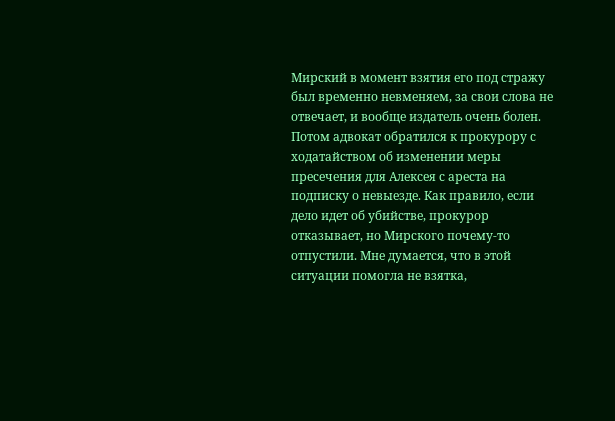Мирский в момент взятия его под стражу был временно невменяем, за свои слова не отвечает, и вообще издатель очень болен. Потом адвокат обратился к прокурору с ходатайством об изменении меры пресечения для Алексея с ареста на подписку о невыезде. Как правило, если дело идет об убийстве, прокурор отказывает, но Мирского почему-то отпустили. Мне думается, что в этой ситуации помогла не взятка,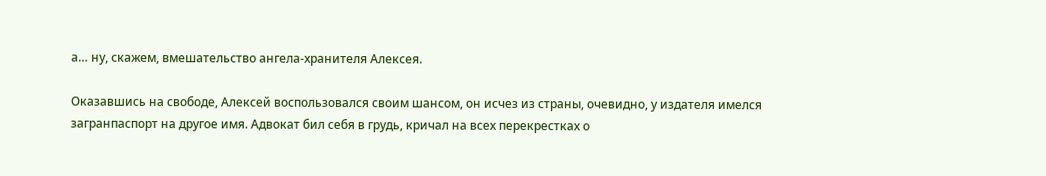а… ну, скажем, вмешательство ангела-хранителя Алексея.

Оказавшись на свободе, Алексей воспользовался своим шансом, он исчез из страны, очевидно, у издателя имелся загранпаспорт на другое имя. Адвокат бил себя в грудь, кричал на всех перекрестках о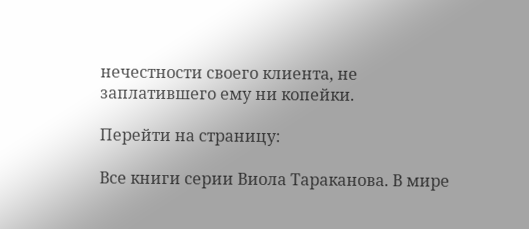нечестности своего клиента, не заплатившего ему ни копейки.

Перейти на страницу:

Все книги серии Виола Тараканова. В мире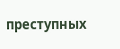преступных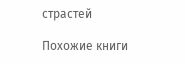страстей

Похожие книги